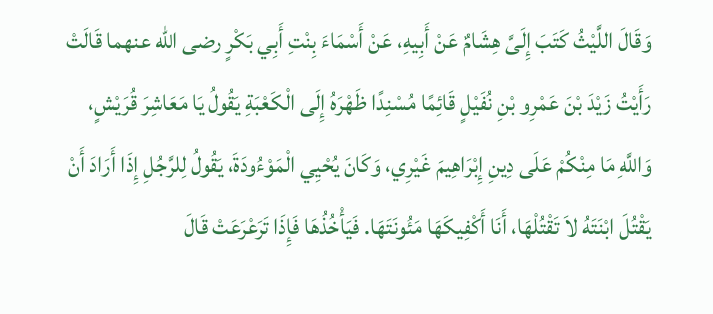وَقَالَ اللَّيْثُ كَتَبَ إِلَىَّ هِشَامٌ عَنْ أَبِيهِ، عَنْ أَسْمَاءَ بِنْتِ أَبِي بَكْرٍ رضى الله عنهما قَالَتْ رَأَيْتُ زَيْدَ بْنَ عَمْرِو بْنِ نُفَيْلٍ قَائِمًا مُسْنِدًا ظَهْرَهُ إِلَى الْكَعْبَةِ يَقُولُ يَا مَعَاشِرَ قُرَيْشٍ، وَاللَّهِ مَا مِنْكُمْ عَلَى دِينِ إِبْرَاهِيمَ غَيْرِي، وَكَانَ يُحْيِي الْمَوْءُودَةَ، يَقُولُ لِلرَّجُلِ إِذَا أَرَادَ أَنْ يَقْتُلَ ابْنَتَهُ لاَ تَقْتُلْهَا، أَنَا أَكْفِيكَهَا مَئُونَتَهَا. فَيَأْخُذُهَا فَإِذَا تَرَعْرَعَتْ قَالَ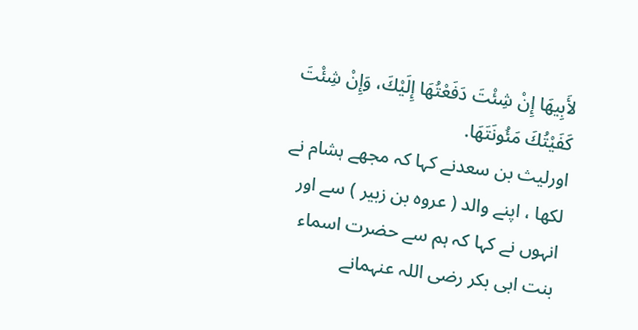لأَبِيهَا إِنْ شِئْتَ دَفَعْتُهَا إِلَيْكَ، وَإِنْ شِئْتَ كَفَيْتُكَ مَئُونَتَهَا.
اورلیث بن سعدنے کہا کہ مجھے ہشام نے لکھا ، اپنے والد ( عروہ بن زبیر ) سے اور انہوں نے کہا کہ ہم سے حضرت اسماء بنت ابی بکر رضی اللہ عنہمانے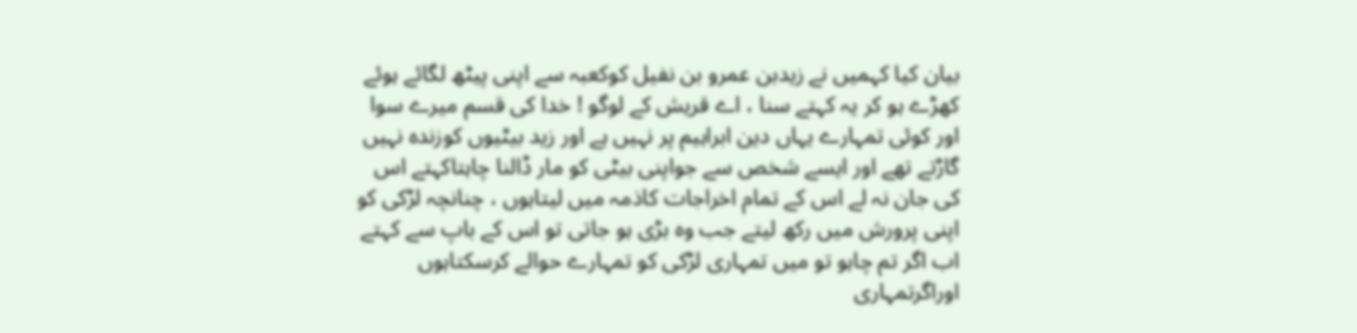بیان کیا کہمیں نے زیدبن عمرو بن نفیل کوکعبہ سے اپنی پیٹھ لگائے ہوئے کھڑے ہو کر یہ کہتے سنا ، اے قریش کے لوگو ! خدا کی قسم میرے سوا اور کوئی تمہارے یہاں دین ابراہیم پر نہیں ہے اور زید بیٹیوں کوزندہ نہیں گاڑتے تھے اور ایسے شخص سے جواپنی بیٹی کو مار ڈالنا چاہتاکہتے اس کی جان نہ لے اس کے تمام اخراجات کاذمہ میں لیتاہوں ، چنانچہ لڑکی کو اپنی پرورش میں رکھ لیتے جب وہ بڑی ہو جاتی تو اس کے باپ سے کہتے اب اگر تم چاہو تو میں تمہاری لڑکی کو تمہارے حوالے کرسکتاہوں اوراگرتمہاری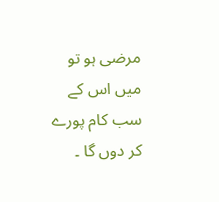مرضی ہو تو میں اس کے سب کام پورے کر دوں گا ۔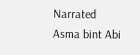Narrated Asma bint Abi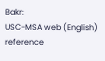Bakr:
USC-MSA web (English) reference